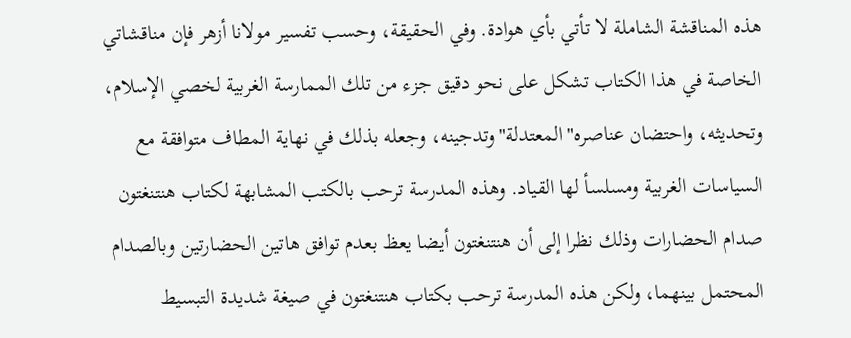هذه المناقشة الشاملة لا تأتي بأي هوادة. وفي الحقيقة، وحسب تفسير مولانا أزهر فإن مناقشاتي الخاصة في هذا الكتاب تشكل على نحو دقيق جزء من تلك الممارسة الغربية لخصي الإسلام، وتحديثه، واحتضان عناصره"المعتدلة"وتدجينه، وجعله بذلك في نهاية المطاف متوافقة مع السياسات الغربية ومسلسأ لها القياد. وهذه المدرسة ترحب بالكتب المشابهة لكتاب هنتنغتون صدام الحضارات وذلك نظرا إلى أن هنتنغتون أيضا يعظ بعدم توافق هاتين الحضارتين وبالصدام المحتمل بينهما، ولكن هذه المدرسة ترحب بكتاب هنتنغتون في صيغة شديدة التبسيط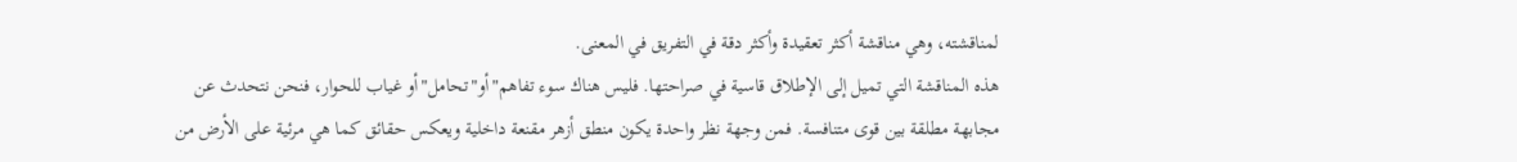لمناقشته، وهي مناقشة أكثر تعقيدة وأكثر دقة في التفريق في المعنى.
هذه المناقشة التي تميل إلى الإطلاق قاسية في صراحتها. فليس هناك سوء تفاهم"أو"تحامل"أو غياب للحوار، فنحن نتحدث عن مجابهة مطلقة بين قوى متنافسة. فمن وجهة نظر واحدة يكون منطق أزهر مقنعة داخلية ويعكس حقائق كما هي مرئية على الأرض من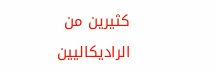كثيرين من الراديكاليين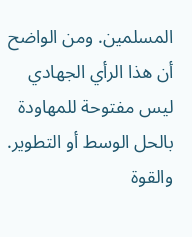المسلمين. ومن الواضح أن هذا الرأي الجهادي ليس مفتوحة للمهاودة بالحل الوسط أو التطوير. والقوة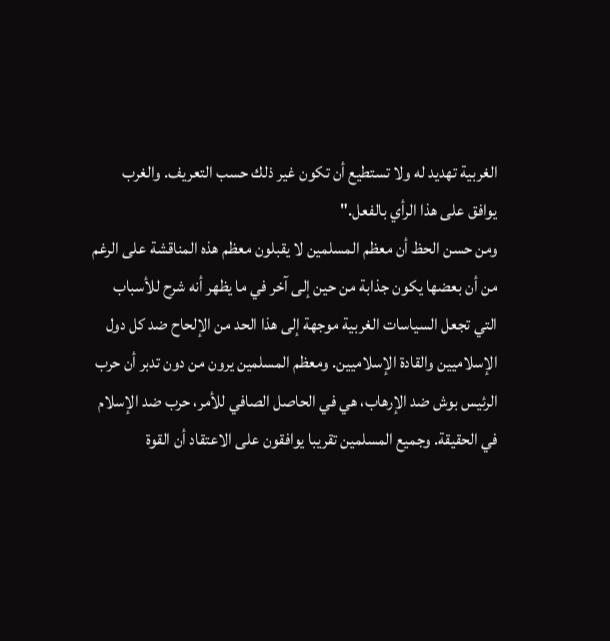الغربية تهديد له ولا تستطيع أن تكون غير ذلك حسب التعريف. والغرب يوافق على هذا الرأي بالفعل."
ومن حسن الحظ أن معظم المسلمين لا يقبلون معظم هذه المناقشة على الرغم من أن بعضها يكون جذابة من حين إلى آخر في ما يظهر أنه شرح للأسباب التي تجعل السياسات الغربية موجهة إلى هذا الحد من الإلحاح ضد كل دول الإسلاميين والقادة الإسلاميين. ومعظم المسلمين يرون من دون تدبر أن حرب الرئيس بوش ضد الإرهاب، هي في الحاصل الصافي للأمر، حرب ضد الإسلام في الحقيقة. وجميع المسلمين تقريبا يوافقون على الاعتقاد أن القوة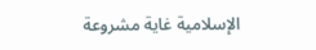الإسلامية غاية مشروعة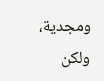ومجدية، ولكن